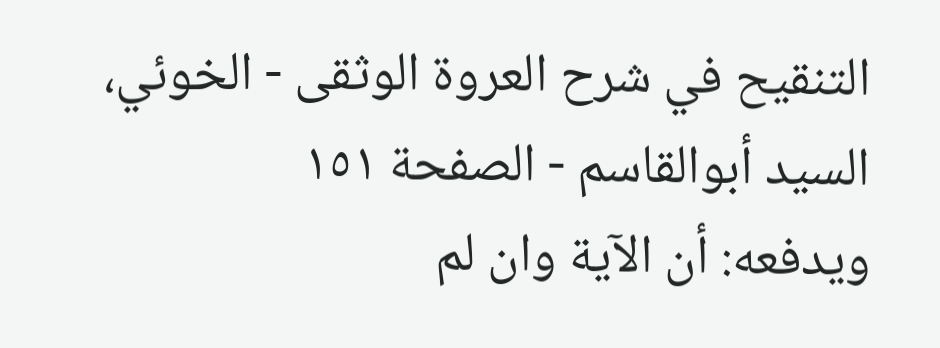التنقيح في شرح العروة الوثقى - الخوئي، السيد أبوالقاسم - الصفحة ١٥١
ويدفعه: أن الآية وان لم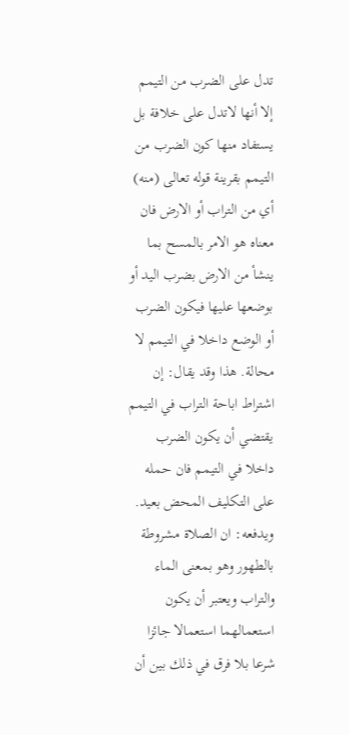تدل على الضرب من التيمم إلا أنها لاتدل على خلافة بل يستفاد منها كون الضرب من التيمم بقرينة قوله تعالى (منه) أي من التراب أو الارض فان معناه هو الامر بالمسح بما ينشأ من الارض بضرب اليد أو بوضعها عليها فيكون الضرب أو الوضع داخلا في التيمم لا محالة. هذا وقد يقال: إن اشتراط اباحة التراب في التيمم يقتضي أن يكون الضرب داخلا في التيمم فان حمله على التكليف المحض بعيد. ويدفعه: ان الصلاة مشروطة بالطهور وهو بمعنى الماء والتراب ويعتبر أن يكون استعمالهما استعمالا جائزا شرعا بلا فرق في ذلك بين أن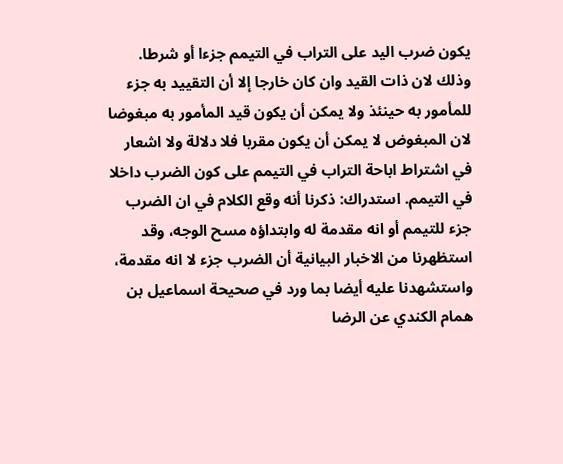يكون ضرب اليد على التراب في التيمم جزءا أو شرطا. وذلك لان ذات القيد وان كان خارجا إلا أن التقييد به جزء للمأمور به حينئذ ولا يمكن أن يكون قيد المأمور به مبغوضا لان المبغوض لا يمكن أن يكون مقربا فلا دلالة ولا اشعار في اشتراط اباحة التراب في التيمم على كون الضرب داخلا في التيمم. استدراك: ذكرنا أنه وقع الكلام في ان الضرب جزء للتيمم أو انه مقدمة له وابتداؤه مسح الوجه، وقد استظهرنا من الاخبار البيانية أن الضرب جزء لا انه مقدمة، واستشهدنا عليه أيضا بما ورد في صحيحة اسماعيل بن همام الكندي عن الرضا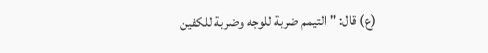(ع) قال: " التيمم ضربة للوجه وضربة للكفين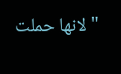" لانها حملت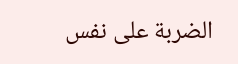الضربة على نفس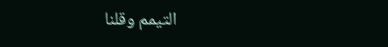التيمم وقلنا